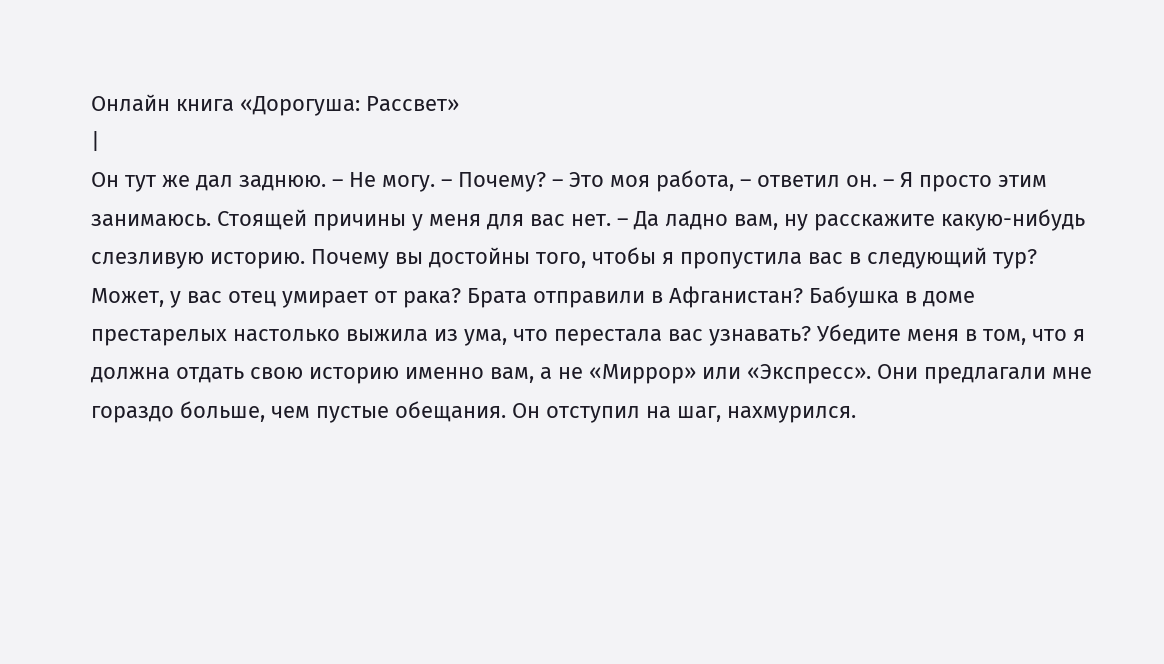Онлайн книга «Дорогуша: Рассвет»
|
Он тут же дал заднюю. – Не могу. – Почему? – Это моя работа, – ответил он. – Я просто этим занимаюсь. Стоящей причины у меня для вас нет. – Да ладно вам, ну расскажите какую-нибудь слезливую историю. Почему вы достойны того, чтобы я пропустила вас в следующий тур? Может, у вас отец умирает от рака? Брата отправили в Афганистан? Бабушка в доме престарелых настолько выжила из ума, что перестала вас узнавать? Убедите меня в том, что я должна отдать свою историю именно вам, а не «Миррор» или «Экспресс». Они предлагали мне гораздо больше, чем пустые обещания. Он отступил на шаг, нахмурился.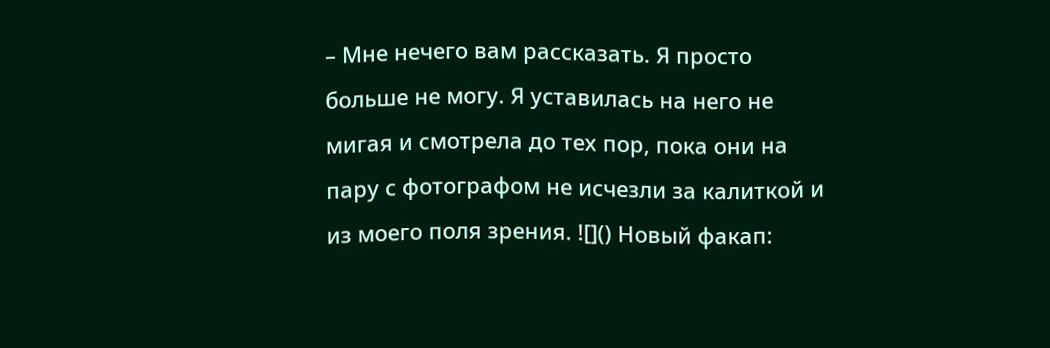– Мне нечего вам рассказать. Я просто больше не могу. Я уставилась на него не мигая и смотрела до тех пор, пока они на пару с фотографом не исчезли за калиткой и из моего поля зрения. ![]() Новый факап: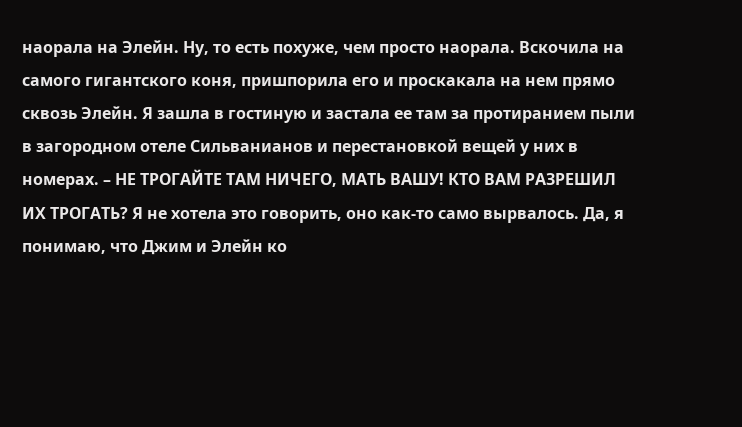наорала на Элейн. Ну, то есть похуже, чем просто наорала. Вскочила на самого гигантского коня, пришпорила его и проскакала на нем прямо сквозь Элейн. Я зашла в гостиную и застала ее там за протиранием пыли в загородном отеле Сильванианов и перестановкой вещей у них в номерах. – НЕ ТРОГАЙТЕ ТАМ НИЧЕГО, МАТЬ ВАШУ! КТО ВАМ РАЗРЕШИЛ ИХ ТРОГАТЬ? Я не хотела это говорить, оно как-то само вырвалось. Да, я понимаю, что Джим и Элейн ко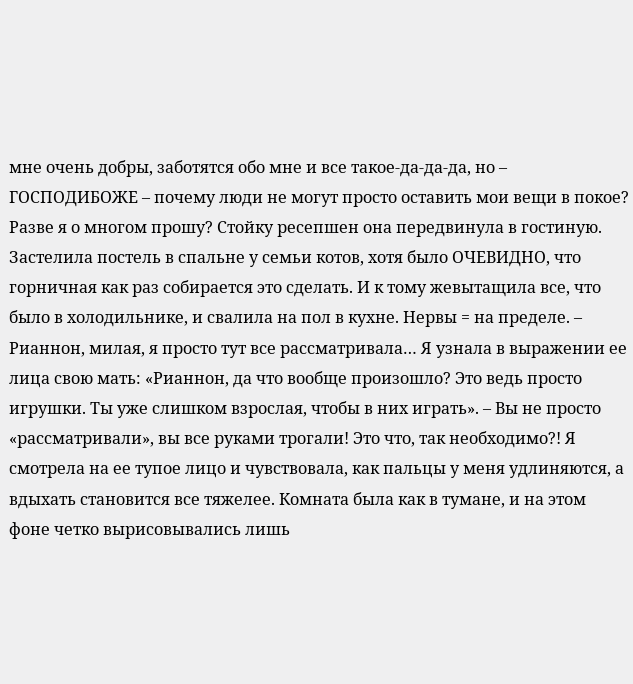мне очень добры, заботятся обо мне и все такое-да-да-да, но – ГОСПОДИБОЖЕ – почему люди не могут просто оставить мои вещи в покое? Разве я о многом прошу? Стойку ресепшен она передвинула в гостиную. Застелила постель в спальне у семьи котов, хотя было ОЧЕВИДНО, что горничная как раз собирается это сделать. И к тому жевытащила все, что было в холодильнике, и свалила на пол в кухне. Нервы = на пределе. – Рианнон, милая, я просто тут все рассматривала… Я узнала в выражении ее лица свою мать: «Рианнон, да что вообще произошло? Это ведь просто игрушки. Ты уже слишком взрослая, чтобы в них играть». – Вы не просто «рассматривали», вы все руками трогали! Это что, так необходимо?! Я смотрела на ее тупое лицо и чувствовала, как пальцы у меня удлиняются, а вдыхать становится все тяжелее. Комната была как в тумане, и на этом фоне четко вырисовывались лишь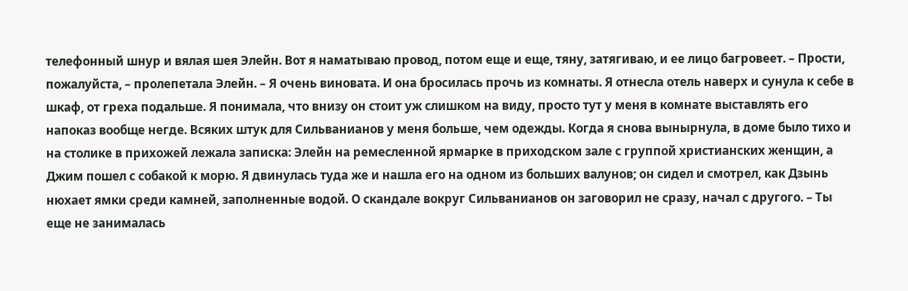телефонный шнур и вялая шея Элейн. Вот я наматываю провод, потом еще и еще, тяну, затягиваю, и ее лицо багровеет. – Прости, пожалуйста, – пролепетала Элейн. – Я очень виновата. И она бросилась прочь из комнаты. Я отнесла отель наверх и сунула к себе в шкаф, от греха подальше. Я понимала, что внизу он стоит уж слишком на виду, просто тут у меня в комнате выставлять его напоказ вообще негде. Всяких штук для Сильванианов у меня больше, чем одежды. Когда я снова вынырнула, в доме было тихо и на столике в прихожей лежала записка: Элейн на ремесленной ярмарке в приходском зале с группой христианских женщин, а Джим пошел с собакой к морю. Я двинулась туда же и нашла его на одном из больших валунов; он сидел и смотрел, как Дзынь нюхает ямки среди камней, заполненные водой. О скандале вокруг Сильванианов он заговорил не сразу, начал с другого. – Ты еще не занималась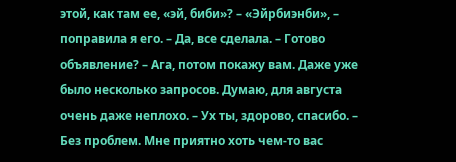этой, как там ее, «эй, биби»? – «Эйрбиэнби», – поправила я его. – Да, все сделала. – Готово объявление? – Ага, потом покажу вам. Даже уже было несколько запросов. Думаю, для августа очень даже неплохо. – Ух ты, здорово, спасибо. – Без проблем. Мне приятно хоть чем-то вас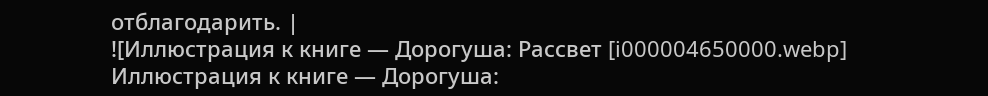отблагодарить. |
![Иллюстрация к книге — Дорогуша: Рассвет [i000004650000.webp] Иллюстрация к книге — Дорогуша: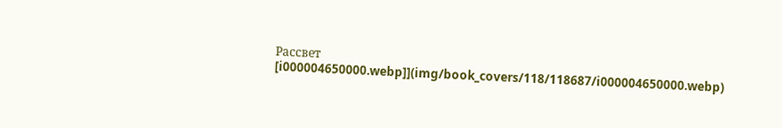Рассвет [i000004650000.webp]](img/book_covers/118/118687/i000004650000.webp)